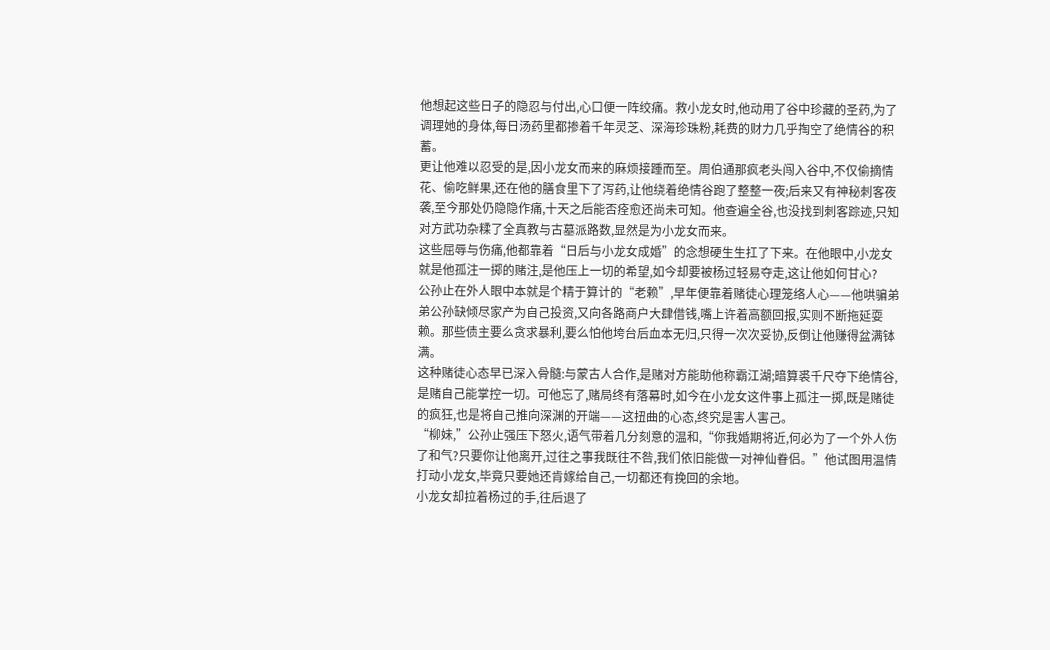他想起这些日子的隐忍与付出,心口便一阵绞痛。救小龙女时,他动用了谷中珍藏的圣药,为了调理她的身体,每日汤药里都掺着千年灵芝、深海珍珠粉,耗费的财力几乎掏空了绝情谷的积蓄。
更让他难以忍受的是,因小龙女而来的麻烦接踵而至。周伯通那疯老头闯入谷中,不仅偷摘情花、偷吃鲜果,还在他的膳食里下了泻药,让他绕着绝情谷跑了整整一夜;后来又有神秘刺客夜袭,至今那处仍隐隐作痛,十天之后能否痊愈还尚未可知。他查遍全谷,也没找到刺客踪迹,只知对方武功杂糅了全真教与古墓派路数,显然是为小龙女而来。
这些屈辱与伤痛,他都靠着“日后与小龙女成婚”的念想硬生生扛了下来。在他眼中,小龙女就是他孤注一掷的赌注,是他压上一切的希望,如今却要被杨过轻易夺走,这让他如何甘心?
公孙止在外人眼中本就是个精于算计的“老赖”,早年便靠着赌徒心理笼络人心——他哄骗弟弟公孙缺倾尽家产为自己投资,又向各路商户大肆借钱,嘴上许着高额回报,实则不断拖延耍赖。那些债主要么贪求暴利,要么怕他垮台后血本无归,只得一次次妥协,反倒让他赚得盆满钵满。
这种赌徒心态早已深入骨髓:与蒙古人合作,是赌对方能助他称霸江湖;暗算裘千尺夺下绝情谷,是赌自己能掌控一切。可他忘了,赌局终有落幕时,如今在小龙女这件事上孤注一掷,既是赌徒的疯狂,也是将自己推向深渊的开端——这扭曲的心态,终究是害人害己。
“柳妹,”公孙止强压下怒火,语气带着几分刻意的温和,“你我婚期将近,何必为了一个外人伤了和气?只要你让他离开,过往之事我既往不咎,我们依旧能做一对神仙眷侣。”他试图用温情打动小龙女,毕竟只要她还肯嫁给自己,一切都还有挽回的余地。
小龙女却拉着杨过的手,往后退了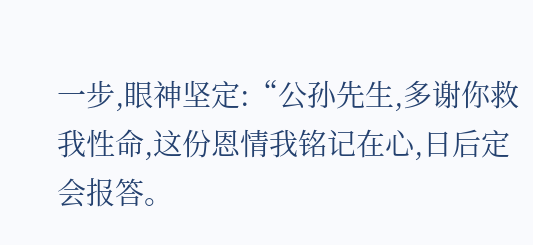一步,眼神坚定:“公孙先生,多谢你救我性命,这份恩情我铭记在心,日后定会报答。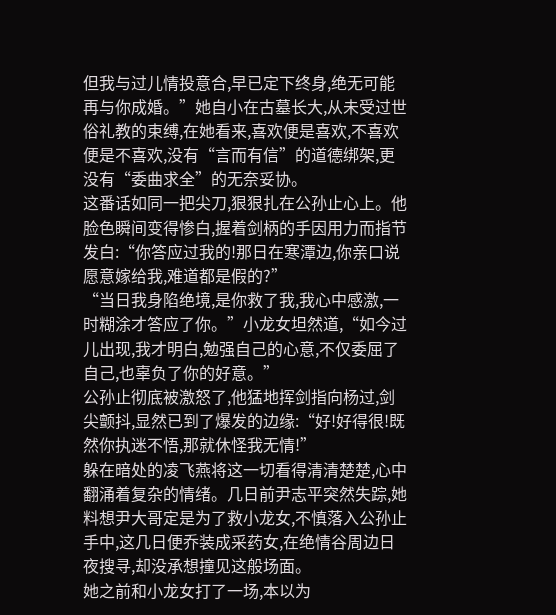但我与过儿情投意合,早已定下终身,绝无可能再与你成婚。”她自小在古墓长大,从未受过世俗礼教的束缚,在她看来,喜欢便是喜欢,不喜欢便是不喜欢,没有“言而有信”的道德绑架,更没有“委曲求全”的无奈妥协。
这番话如同一把尖刀,狠狠扎在公孙止心上。他脸色瞬间变得惨白,握着剑柄的手因用力而指节发白:“你答应过我的!那日在寒潭边,你亲口说愿意嫁给我,难道都是假的?”
“当日我身陷绝境,是你救了我,我心中感激,一时糊涂才答应了你。”小龙女坦然道,“如今过儿出现,我才明白,勉强自己的心意,不仅委屈了自己,也辜负了你的好意。”
公孙止彻底被激怒了,他猛地挥剑指向杨过,剑尖颤抖,显然已到了爆发的边缘:“好!好得很!既然你执迷不悟,那就休怪我无情!”
躲在暗处的凌飞燕将这一切看得清清楚楚,心中翻涌着复杂的情绪。几日前尹志平突然失踪,她料想尹大哥定是为了救小龙女,不慎落入公孙止手中,这几日便乔装成采药女,在绝情谷周边日夜搜寻,却没承想撞见这般场面。
她之前和小龙女打了一场,本以为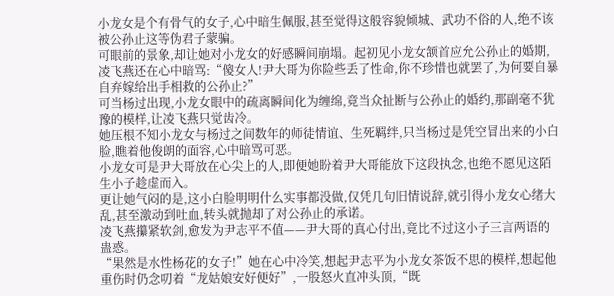小龙女是个有骨气的女子,心中暗生佩服,甚至觉得这般容貌倾城、武功不俗的人,绝不该被公孙止这等伪君子蒙骗。
可眼前的景象,却让她对小龙女的好感瞬间崩塌。起初见小龙女颔首应允公孙止的婚期,凌飞燕还在心中暗骂:“傻女人!尹大哥为你险些丢了性命,你不珍惜也就罢了,为何要自暴自弃嫁给出手相救的公孙止?”
可当杨过出现,小龙女眼中的疏离瞬间化为缠绵,竟当众扯断与公孙止的婚约,那副毫不犹豫的模样,让凌飞燕只觉齿冷。
她压根不知小龙女与杨过之间数年的师徒情谊、生死羁绊,只当杨过是凭空冒出来的小白脸,瞧着他俊朗的面容,心中暗骂可恶。
小龙女可是尹大哥放在心尖上的人,即便她盼着尹大哥能放下这段执念,也绝不愿见这陌生小子趁虚而入。
更让她气闷的是,这小白脸明明什么实事都没做,仅凭几句旧情说辞,就引得小龙女心绪大乱,甚至激动到吐血,转头就抛却了对公孙止的承诺。
凌飞燕攥紧软剑,愈发为尹志平不值——尹大哥的真心付出,竟比不过这小子三言两语的蛊惑。
“果然是水性杨花的女子!”她在心中冷笑,想起尹志平为小龙女茶饭不思的模样,想起他重伤时仍念叨着“龙姑娘安好便好”,一股怒火直冲头顶,“既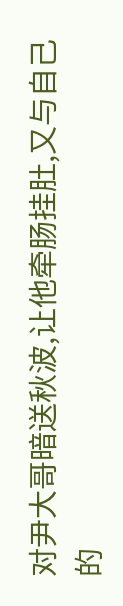对尹大哥暗送秋波,让他牵肠挂肚,又与自己的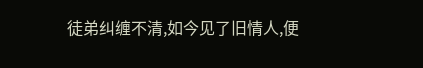徒弟纠缠不清,如今见了旧情人,便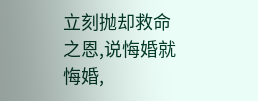立刻抛却救命之恩,说悔婚就悔婚,